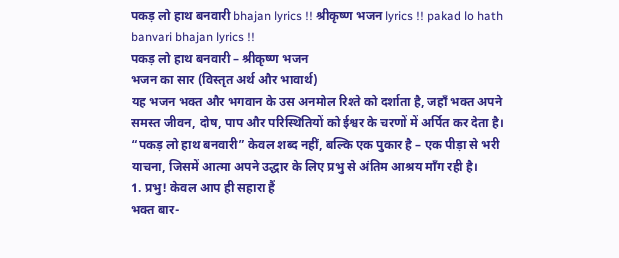पकड़ लो हाथ बनवारी bhajan lyrics !! श्रीकृष्ण भजन lyrics !! pakad lo hath banvari bhajan lyrics !!
पकड़ लो हाथ बनवारी – श्रीकृष्ण भजन
भजन का सार (विस्तृत अर्थ और भावार्थ)
यह भजन भक्त और भगवान के उस अनमोल रिश्ते को दर्शाता है, जहाँ भक्त अपने समस्त जीवन, दोष, पाप और परिस्थितियों को ईश्वर के चरणों में अर्पित कर देता है। “पकड़ लो हाथ बनवारी” केवल शब्द नहीं, बल्कि एक पुकार है – एक पीड़ा से भरी याचना, जिसमें आत्मा अपने उद्धार के लिए प्रभु से अंतिम आश्रय माँग रही है।
1. प्रभु! केवल आप ही सहारा हैं
भक्त बार-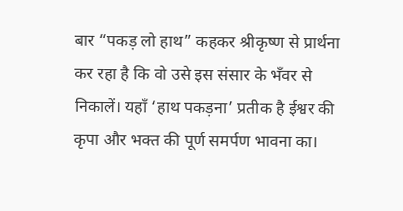बार “पकड़ लो हाथ” कहकर श्रीकृष्ण से प्रार्थना कर रहा है कि वो उसे इस संसार के भँवर से निकालें। यहाँ ‘हाथ पकड़ना’ प्रतीक है ईश्वर की कृपा और भक्त की पूर्ण समर्पण भावना का।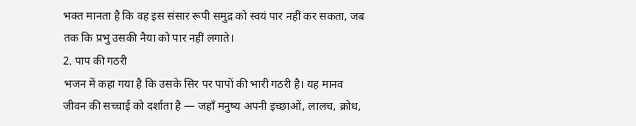भक्त मानता है कि वह इस संसार रूपी समुद्र को स्वयं पार नहीं कर सकता, जब तक कि प्रभु उसकी नैया को पार नहीं लगाते।
2. पाप की गठरी
भजन में कहा गया है कि उसके सिर पर पापों की भारी गठरी है। यह मानव जीवन की सच्चाई को दर्शाता है — जहाँ मनुष्य अपनी इच्छाओं, लालच, क्रोध,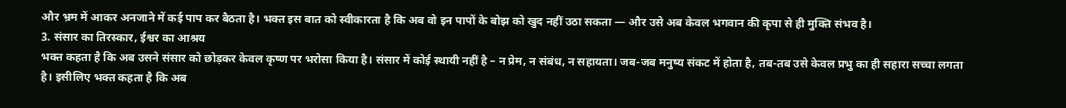और भ्रम में आकर अनजाने में कई पाप कर बैठता है। भक्त इस बात को स्वीकारता है कि अब वो इन पापों के बोझ को खुद नहीं उठा सकता — और उसे अब केवल भगवान की कृपा से ही मुक्ति संभव है।
3. संसार का तिरस्कार, ईश्वर का आश्रय
भक्त कहता है कि अब उसने संसार को छोड़कर केवल कृष्ण पर भरोसा किया है। संसार में कोई स्थायी नहीं है – न प्रेम, न संबंध, न सहायता। जब-जब मनुष्य संकट में होता है, तब-तब उसे केवल प्रभु का ही सहारा सच्चा लगता है। इसीलिए भक्त कहता है कि अब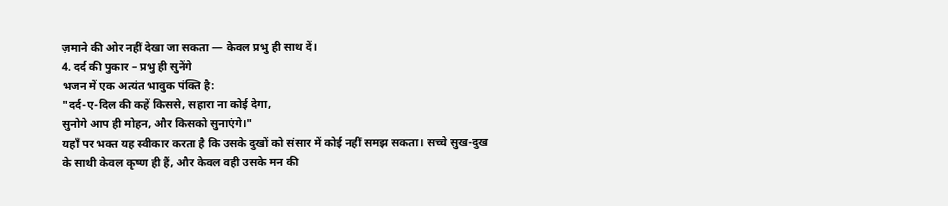ज़माने की ओर नहीं देखा जा सकता — केवल प्रभु ही साथ दें।
4. दर्द की पुकार – प्रभु ही सुनेंगे
भजन में एक अत्यंत भावुक पंक्ति है:
"दर्द-ए-दिल की कहें किससे, सहारा ना कोई देगा,
सुनोगे आप ही मोहन, और किसको सुनाएंगे।"
यहाँ पर भक्त यह स्वीकार करता है कि उसके दुखों को संसार में कोई नहीं समझ सकता। सच्चे सुख-दुख के साथी केवल कृष्ण ही हैं, और केवल वही उसके मन की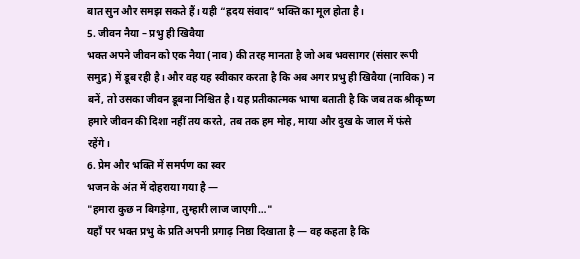बात सुन और समझ सकते हैं। यही “ह्रदय संवाद” भक्ति का मूल होता है।
5. जीवन नैया – प्रभु ही खिवैया
भक्त अपने जीवन को एक नैया (नाव) की तरह मानता है जो अब भवसागर (संसार रूपी समुद्र) में डूब रही है। और वह यह स्वीकार करता है कि अब अगर प्रभु ही खिवैया (नाविक) न बनें, तो उसका जीवन डूबना निश्चित है। यह प्रतीकात्मक भाषा बताती है कि जब तक श्रीकृष्ण हमारे जीवन की दिशा नहीं तय करते, तब तक हम मोह, माया और दुख के जाल में फंसे रहेंगे।
6. प्रेम और भक्ति में समर्पण का स्वर
भजन के अंत में दोहराया गया है —
"हमारा कुछ न बिगड़ेगा, तुम्हारी लाज जाएगी…"
यहाँ पर भक्त प्रभु के प्रति अपनी प्रगाढ़ निष्ठा दिखाता है — वह कहता है कि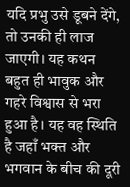यदि प्रभु उसे डूबने देंगे, तो उनकी ही लाज जाएगी। यह कथन बहुत ही भावुक और गहरे विश्वास से भरा हुआ है। यह वह स्थिति है जहाँ भक्त और भगवान के बीच की दूरी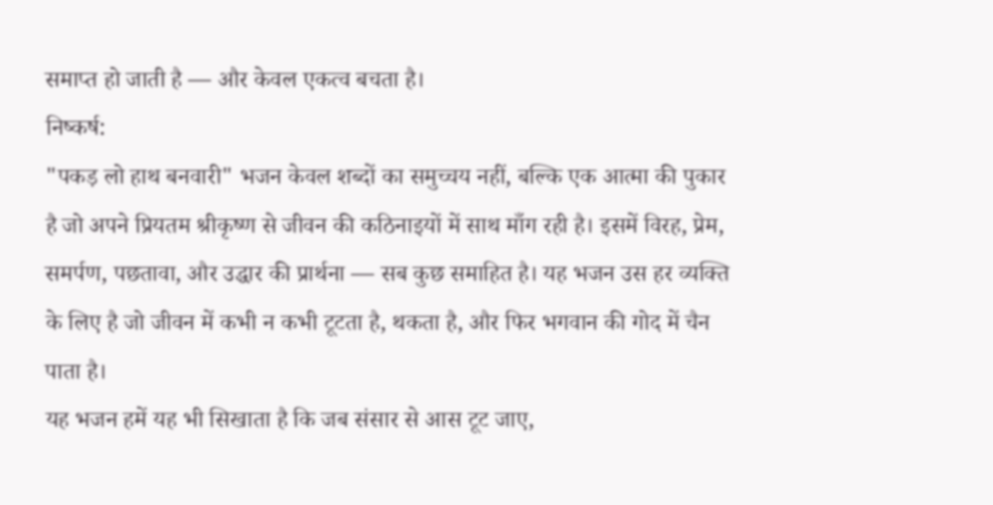समाप्त हो जाती है — और केवल एकत्व बचता है।
निष्कर्ष:
"पकड़ लो हाथ बनवारी" भजन केवल शब्दों का समुच्चय नहीं, बल्कि एक आत्मा की पुकार है जो अपने प्रियतम श्रीकृष्ण से जीवन की कठिनाइयों में साथ माँग रही है। इसमें विरह, प्रेम, समर्पण, पछतावा, और उद्धार की प्रार्थना — सब कुछ समाहित है। यह भजन उस हर व्यक्ति के लिए है जो जीवन में कभी न कभी टूटता है, थकता है, और फिर भगवान की गोद में चैन पाता है।
यह भजन हमें यह भी सिखाता है कि जब संसार से आस टूट जाए,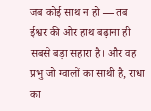जब कोई साथ न हो — तब ईश्वर की ओर हाथ बढ़ाना ही सबसे बड़ा सहारा है। और वह प्रभु जो ग्वालों का साथी है, राधा का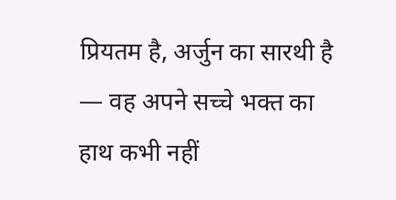प्रियतम है, अर्जुन का सारथी है — वह अपने सच्चे भक्त का हाथ कभी नहीं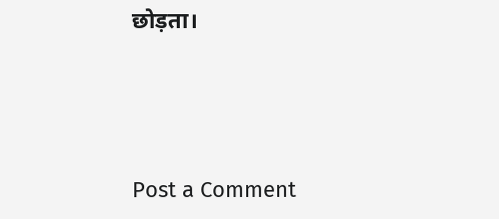छोड़ता।




Post a Comment